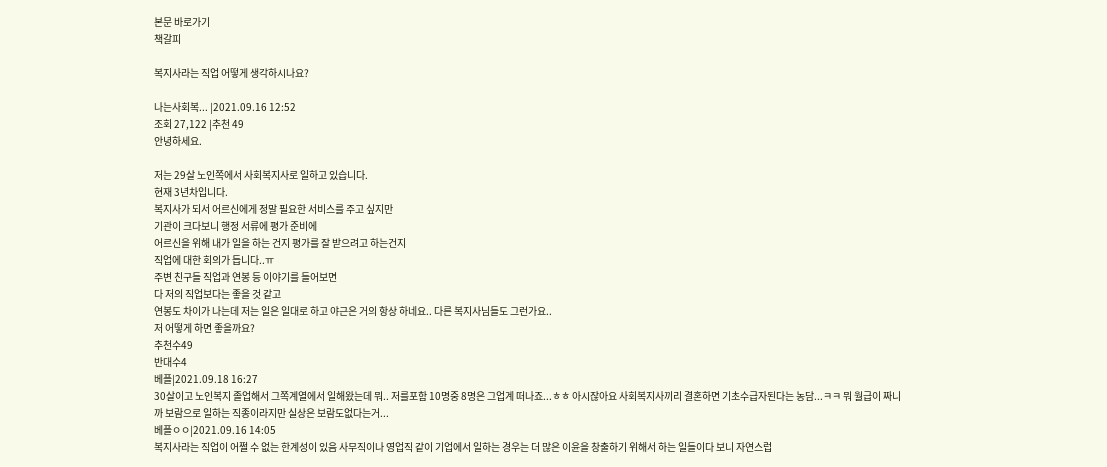본문 바로가기
책갈피

복지사라는 직업 어떻게 생각하시나요?

나는사회복... |2021.09.16 12:52
조회 27,122 |추천 49
안녕하세요.

저는 29살 노인쪽에서 사회복지사로 일하고 있습니다.
현재 3년차입니다.
복지사가 되서 어르신에게 정말 필요한 서비스를 주고 싶지만
기관이 크다보니 행정 서류에 평가 준비에
어르신을 위해 내가 일을 하는 건지 평가를 잘 받으려고 하는건지
직업에 대한 회의가 듭니다..ㅠ
주변 친구들 직업과 연봉 등 이야기를 들어보면
다 저의 직업보다는 좋을 것 같고
연봉도 차이가 나는데 저는 일은 일대로 하고 야근은 거의 항상 하네요.. 다른 복지사님들도 그런가요..
저 어떻게 하면 좋을까요?
추천수49
반대수4
베플|2021.09.18 16:27
30살이고 노인복지 졸업해서 그쪽계열에서 일해왔는데 뭐.. 저를포함 10명중 8명은 그업계 떠나죠...ㅎㅎ 아시잖아요 사회복지사끼리 결혼하면 기초수급자된다는 농담...ㅋㅋ 뭐 월급이 짜니까 보람으로 일하는 직종이라지만 실상은 보람도없다는거...
베플ㅇㅇ|2021.09.16 14:05
복지사라는 직업이 어쩔 수 없는 한계성이 있음 사무직이나 영업직 같이 기업에서 일하는 경우는 더 많은 이윤을 창출하기 위해서 하는 일들이다 보니 자연스럽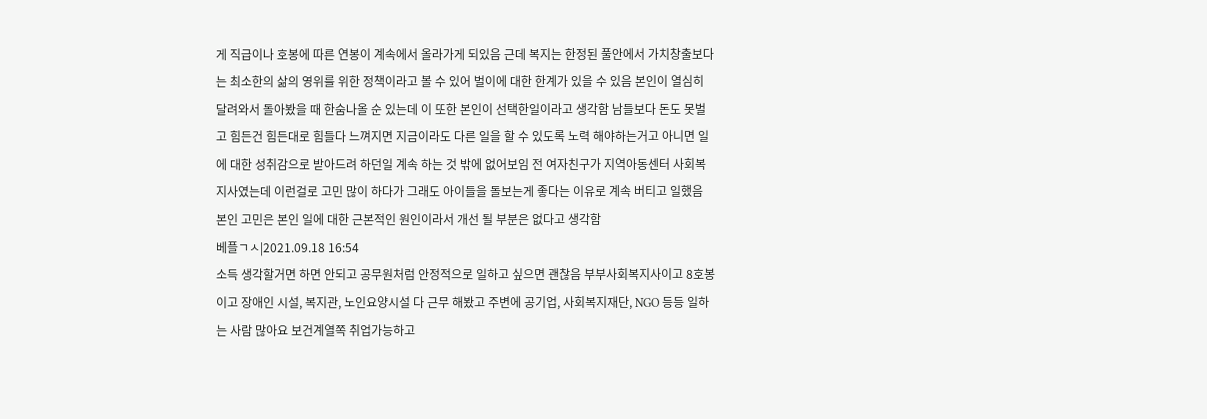게 직급이나 호봉에 따른 연봉이 계속에서 올라가게 되있음 근데 복지는 한정된 풀안에서 가치창출보다는 최소한의 삶의 영위를 위한 정책이라고 볼 수 있어 벌이에 대한 한계가 있을 수 있음 본인이 열심히 달려와서 돌아봤을 때 한숨나올 순 있는데 이 또한 본인이 선택한일이라고 생각함 남들보다 돈도 못벌고 힘든건 힘든대로 힘들다 느껴지면 지금이라도 다른 일을 할 수 있도록 노력 해야하는거고 아니면 일에 대한 성취감으로 받아드려 하던일 계속 하는 것 밖에 없어보임 전 여자친구가 지역아동센터 사회복지사였는데 이런걸로 고민 많이 하다가 그래도 아이들을 돌보는게 좋다는 이유로 계속 버티고 일했음 본인 고민은 본인 일에 대한 근본적인 원인이라서 개선 될 부분은 없다고 생각함
베플ㄱㅅ|2021.09.18 16:54
소득 생각할거면 하면 안되고 공무원처럼 안정적으로 일하고 싶으면 괜찮음 부부사회복지사이고 8호봉이고 장애인 시설, 복지관, 노인요양시설 다 근무 해봤고 주변에 공기업, 사회복지재단, NGO 등등 일하는 사람 많아요 보건계열쪽 취업가능하고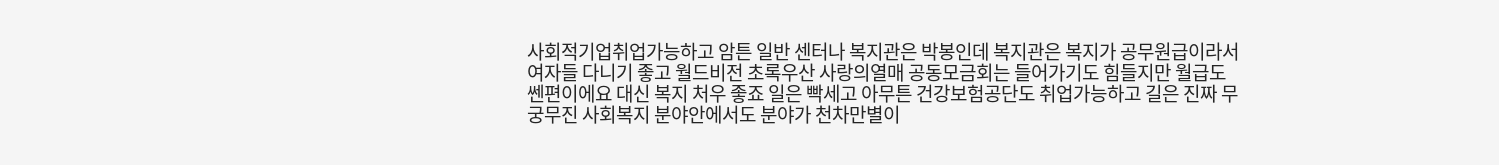사회적기업취업가능하고 암튼 일반 센터나 복지관은 박봉인데 복지관은 복지가 공무원급이라서 여자들 다니기 좋고 월드비전 초록우산 사랑의열매 공동모금회는 들어가기도 힘들지만 월급도 쎈편이에요 대신 복지 처우 좋죠 일은 빡세고 아무튼 건강보험공단도 취업가능하고 길은 진짜 무궁무진 사회복지 분야안에서도 분야가 천차만별이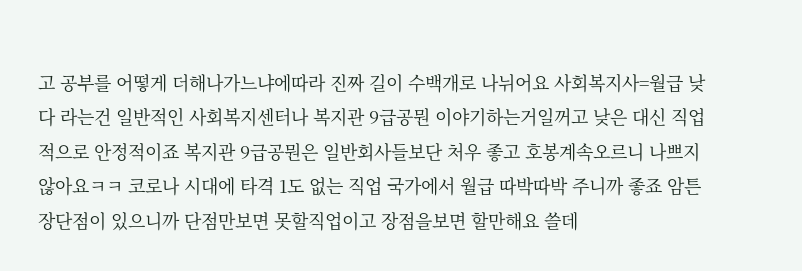고 공부를 어떻게 더해나가느냐에따라 진짜 길이 수백개로 나뉘어요 사회복지사=월급 낮다 라는건 일반적인 사회복지센터나 복지관 9급공뭔 이야기하는거일꺼고 낮은 대신 직업적으로 안정적이죠 복지관 9급공뭔은 일반회사들보단 처우 좋고 호봉계속오르니 나쁘지 않아요ㅋㅋ 코로나 시대에 타격 1도 없는 직업 국가에서 월급 따박따박 주니까 좋죠 암튼 장단점이 있으니까 단점만보면 못할직업이고 장점을보면 할만해요 쓸데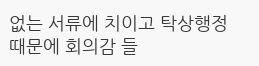없는 서류에 치이고 탁상행정때문에 회의감 들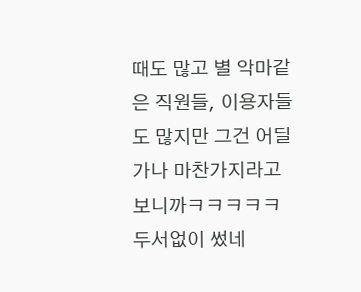때도 많고 별 악마같은 직원들, 이용자들도 많지만 그건 어딜가나 마찬가지라고 보니까ㅋㅋㅋㅋㅋ 두서없이 썼네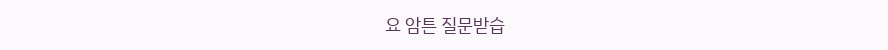요 암튼 질문받습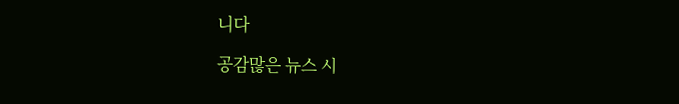니다

공감많은 뉴스 시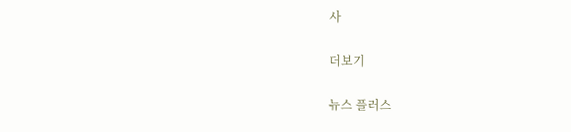사

더보기

뉴스 플러스